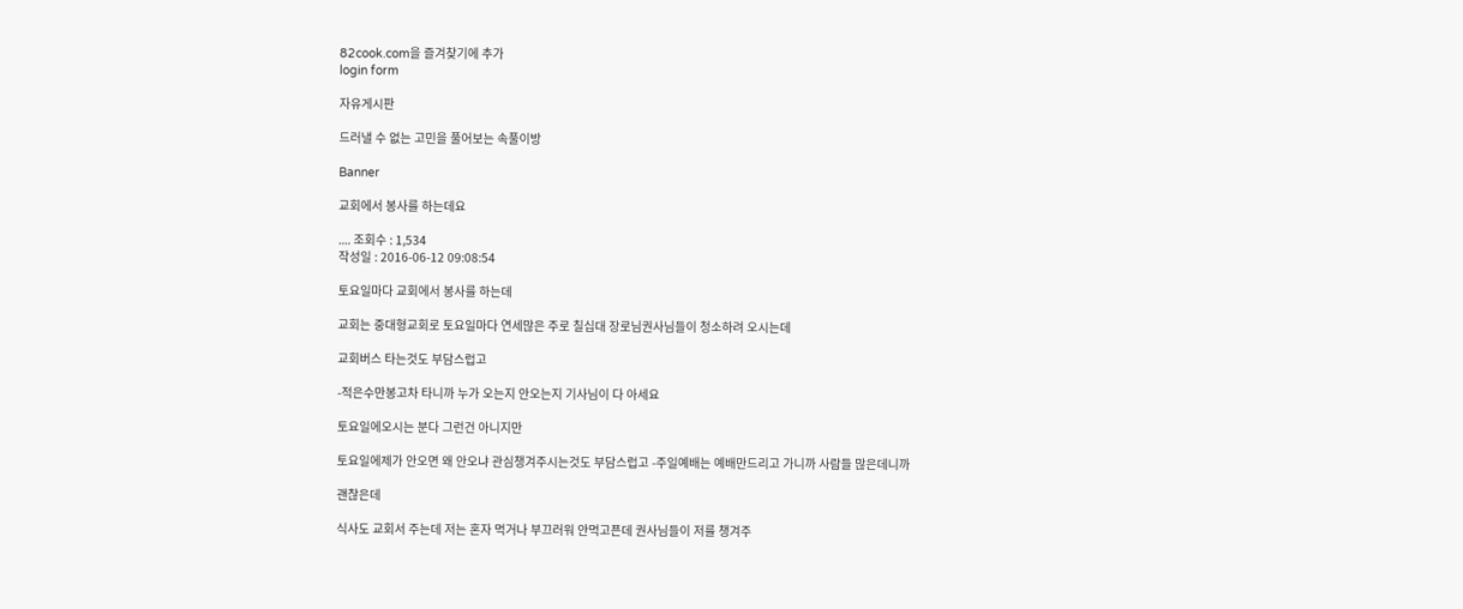82cook.com을 즐겨찾기에 추가
login form

자유게시판

드러낼 수 없는 고민을 풀어보는 속풀이방

Banner

교회에서 봉사를 하는데요

.... 조회수 : 1,534
작성일 : 2016-06-12 09:08:54

토요일마다 교회에서 봉사를 하는데

교회는 중대형교회로 토요일마다 연세많은 주로 칠십대 장로님권사님들이 청소하려 오시는데

교회버스 타는것도 부담스럽고

-적은수만봉고차 타니까 누가 오는지 안오는지 기사님이 다 아세요

토요일에오시는 분다 그런건 아니지만

토요일에제가 안오면 왜 안오냐 관심챙겨주시는것도 부담스럽고 -주일예배는 예배만드리고 가니까 사람들 많은데니까

괜찮은데

식사도 교회서 주는데 저는 혼자 먹거나 부끄러워 안먹고픈데 권사님들이 저를 챙겨주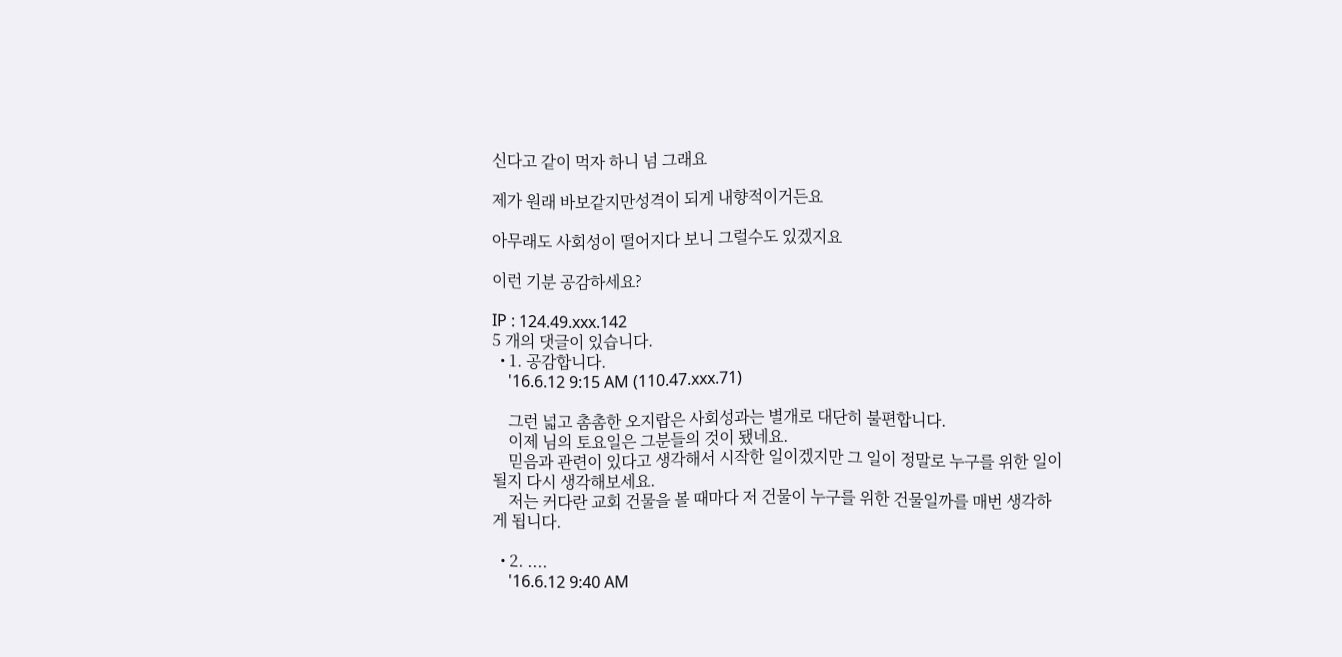신다고 같이 먹자 하니 넘 그래요

제가 원래 바보같지만성격이 되게 내향적이거든요

아무래도 사회성이 떨어지다 보니 그럴수도 있겠지요

이런 기분 공감하세요?

IP : 124.49.xxx.142
5 개의 댓글이 있습니다.
  • 1. 공감합니다.
    '16.6.12 9:15 AM (110.47.xxx.71)

    그런 넓고 촘촘한 오지랍은 사회성과는 별개로 대단히 불편합니다.
    이제 님의 토요일은 그분들의 것이 됐네요.
    믿음과 관련이 있다고 생각해서 시작한 일이겠지만 그 일이 정말로 누구를 위한 일이 될지 다시 생각해보세요.
    저는 커다란 교회 건물을 볼 때마다 저 건물이 누구를 위한 건물일까를 매번 생각하게 됩니다.

  • 2. ....
    '16.6.12 9:40 AM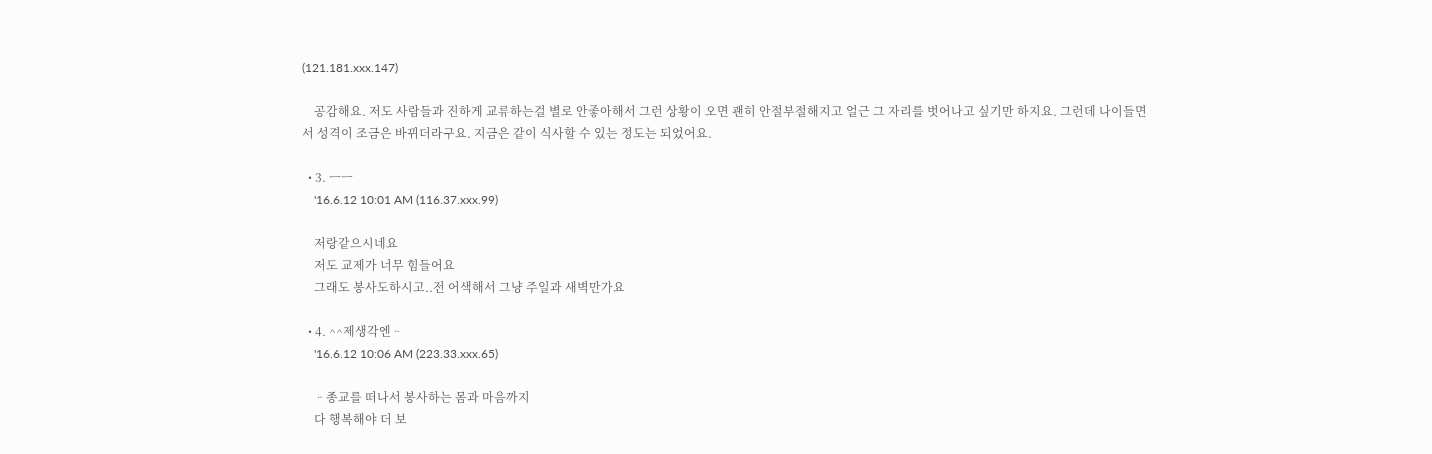(121.181.xxx.147)

    공감해요. 저도 사람들과 진하게 교류하는걸 별로 안좋아해서 그런 상황이 오면 괜히 안절부절해지고 얼근 그 자리를 벗어나고 싶기만 하지요. 그런데 나이들면서 성격이 조금은 바뀌더라구요. 지금은 같이 식사할 수 있는 정도는 되었어요.

  • 3. ㅡㅡ
    '16.6.12 10:01 AM (116.37.xxx.99)

    저랑같으시네요
    저도 교제가 너무 힘들어요
    그래도 봉사도하시고..전 어색해서 그냥 주일과 새벽만가요

  • 4. ^^제생각엔ᆢ
    '16.6.12 10:06 AM (223.33.xxx.65)

    ᆢ종교를 떠나서 봉사하는 몸과 마음까지
    다 행복해야 더 보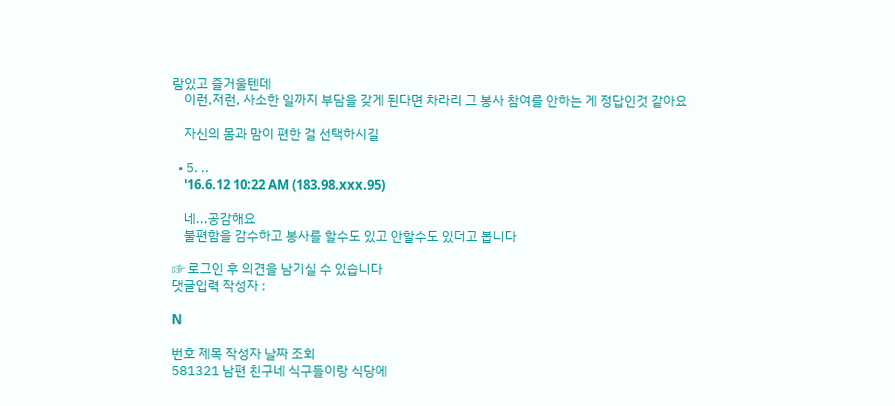람있고 즐거울텐데
    이런,저런, 사소한 일까지 부담을 갖게 된다면 차라리 그 봉사 참여를 안하는 게 정답인것 같아요

    자신의 몸과 맘이 편한 걸 선택하시길

  • 5. ..
    '16.6.12 10:22 AM (183.98.xxx.95)

    네...공감해요
    불편함을 감수하고 봉사를 할수도 있고 안할수도 있더고 봅니다

☞ 로그인 후 의견을 남기실 수 있습니다
댓글입력 작성자 :

N

번호 제목 작성자 날짜 조회
581321 남편 친구네 식구들이랑 식당에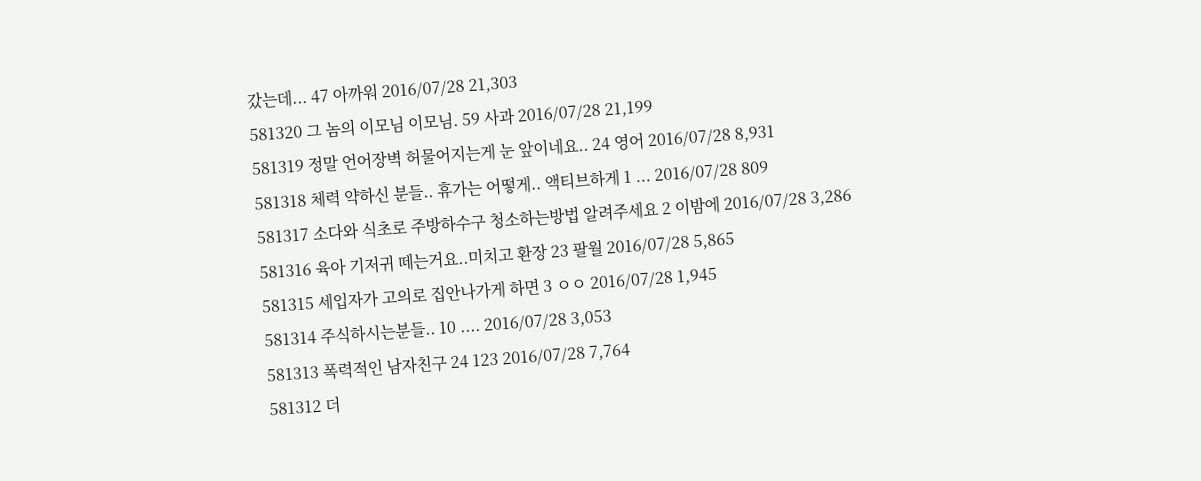갔는데... 47 아까워 2016/07/28 21,303
581320 그 놈의 이모님 이모님. 59 사과 2016/07/28 21,199
581319 정말 언어장벽 허물어지는게 눈 앞이네요.. 24 영어 2016/07/28 8,931
581318 체력 약하신 분들.. 휴가는 어떻게.. 액티브하게 1 ... 2016/07/28 809
581317 소다와 식초로 주방하수구 청소하는방법 알려주세요 2 이밤에 2016/07/28 3,286
581316 육아 기저귀 떼는거요..미치고 환장 23 팔월 2016/07/28 5,865
581315 세입자가 고의로 집안나가게 하면 3 ㅇㅇ 2016/07/28 1,945
581314 주식하시는분들.. 10 .... 2016/07/28 3,053
581313 폭력적인 남자친구 24 123 2016/07/28 7,764
581312 더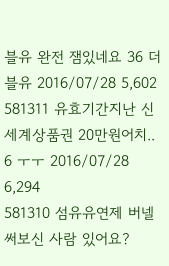블유 완전 잼있네요 36 더블유 2016/07/28 5,602
581311 유효기간지난 신세계상품권 20만원어치.. 6 ㅜㅜ 2016/07/28 6,294
581310 섬유유연제 버넬 써보신 사람 있어요?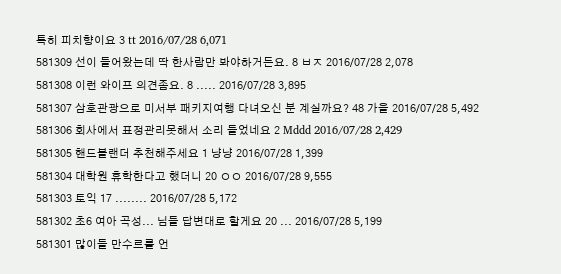특히 피치향이요 3 tt 2016/07/28 6,071
581309 선이 들어왔는데 딱 한사람만 봐야하거든요. 8 ㅂㅈ 2016/07/28 2,078
581308 이런 와이프 의견좀요. 8 ..... 2016/07/28 3,895
581307 삼호관광으로 미서부 패키지여행 다녀오신 분 계실까요? 48 가을 2016/07/28 5,492
581306 회사에서 표정관리못해서 소리 들었네요 2 Mddd 2016/07/28 2,429
581305 핸드블랜더 추천해주세요 1 냥냥 2016/07/28 1,399
581304 대학원 휴학한다고 했더니 20 ㅇㅇ 2016/07/28 9,555
581303 토익 17 ........ 2016/07/28 5,172
581302 초6 여아 곡성... 님들 답변대로 할게요 20 ... 2016/07/28 5,199
581301 많이들 만수르를 언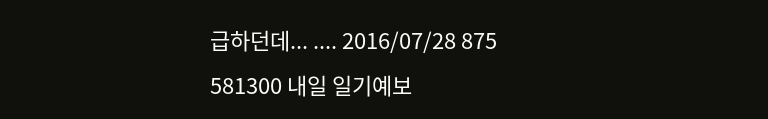급하던데... .... 2016/07/28 875
581300 내일 일기예보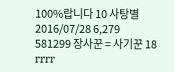100%랍니다 10 사탕별 2016/07/28 6,279
581299 장사꾼 = 사기꾼 18 rrrr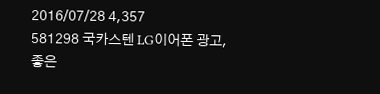2016/07/28 4,357
581298 국카스텐 LG이어폰 광고, 좋은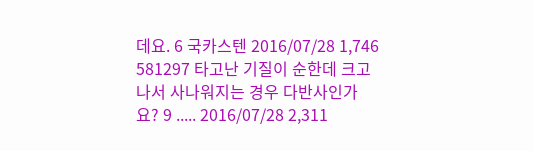데요. 6 국카스텐 2016/07/28 1,746
581297 타고난 기질이 순한데 크고나서 사나워지는 경우 다반사인가요? 9 ..... 2016/07/28 2,311